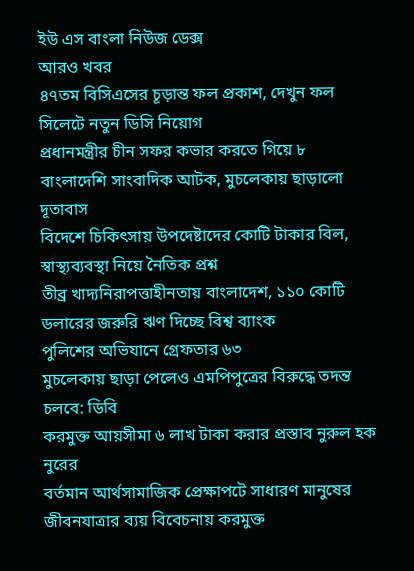ইউ এস বাংলা নিউজ ডেক্স
আরও খবর
৪৭তম বিসিএসের চূড়ান্ত ফল প্রকাশ, দেখুন ফল
সিলেটে নতুন ডিসি নিয়োগ
প্রধানমন্ত্রীর চীন সফর কভার করতে গিয়ে ৮ বাংলাদেশি সাংবাদিক আটক, মুচলেকায় ছাড়ালো দূতাবাস
বিদেশে চিকিৎসায় উপদেষ্টাদের কোটি টাকার বিল, স্বাস্থ্যব্যবস্থা নিয়ে নৈতিক প্রশ্ন
তীব্র খাদ্যনিরাপত্তাহীনতায় বাংলাদেশ, ১১০ কোটি ডলারের জরুরি ঋণ দিচ্ছে বিশ্ব ব্যাংক
পুলিশের অভিযানে গ্রেফতার ৬৩
মুচলেকায় ছাড়া পেলেও এমপিপুত্রের বিরুদ্ধে তদন্ত চলবে: ডিবি
করমুক্ত আয়সীমা ৬ লাখ টাকা করার প্রস্তাব নুরুল হক নুরের
বর্তমান আর্থসামাজিক প্রেক্ষাপটে সাধারণ মানুষের জীবনযাত্রার ব্যয় বিবেচনায় করমুক্ত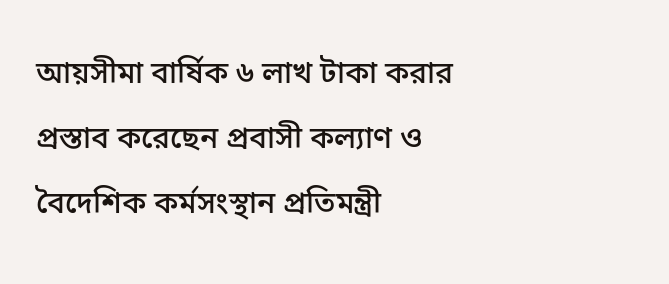আয়সীমা বার্ষিক ৬ লাখ টাকা করার প্রস্তাব করেছেন প্রবাসী কল্যাণ ও বৈদেশিক কর্মসংস্থান প্রতিমন্ত্রী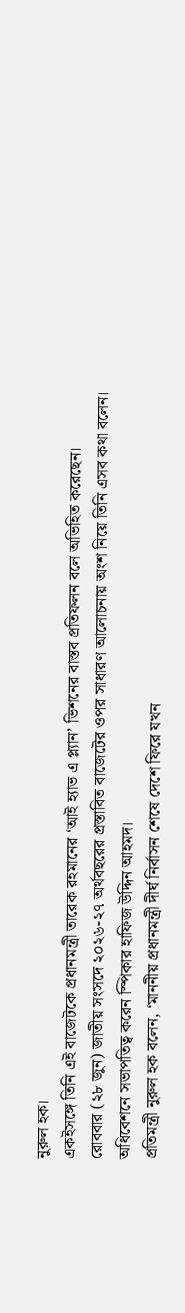নুরুল হক।
একইসঙ্গে তিনি এই বাজেটকে প্রধানমন্ত্রী তারেক রহমানের ‘আই হ্যাভ এ প্ল্যান’ ভিশনের বাস্তব প্রতিফলন বলে অভিহিত করেছেন।
রোববার (২৮ জুন) জাতীয় সংসদে ২০২৬-২৭ অর্থবছরের প্রস্তাবিত বাজেটের ওপর সাধারণ আলোচনায় অংশ নিয়ে তিনি এসব কথা বলেন। অধিবেশনে সভাপতিত্ব করেন স্পিকার হাফিজ উদ্দিন আহমদ।
প্রতিমন্ত্রী নুরুল হক বলেন, ‘মাননীয় প্রধানমন্ত্রী দীর্ঘ নির্বাসন শেষে দেশে ফিরে যখন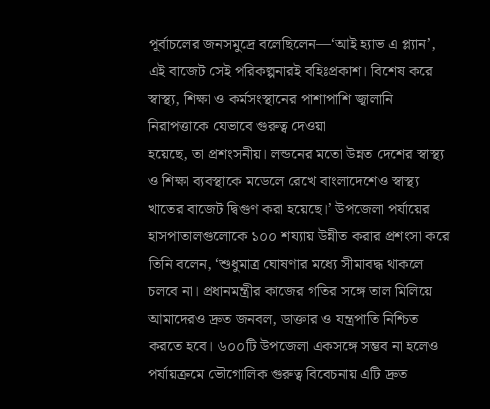পূর্বাচলের জনসমুদ্রে বলেছিলেন—‘আই হ্যাভ এ প্ল্যান’, এই বাজেট সেই পরিকল্পনারই বহিঃপ্রকাশ। বিশেষ করে স্বাস্থ্য, শিক্ষা ও কর্মসংস্থানের পাশাপাশি জ্বালানি নিরাপত্তাকে যেভাবে গুরুত্ব দেওয়া
হয়েছে, তা প্রশংসনীয়। লন্ডনের মতো উন্নত দেশের স্বাস্থ্য ও শিক্ষা ব্যবস্থাকে মডেলে রেখে বাংলাদেশেও স্বাস্থ্য খাতের বাজেট দ্বিগুণ করা হয়েছে।’ উপজেলা পর্যায়ের হাসপাতালগুলোকে ১০০ শয্যায় উন্নীত করার প্রশংসা করে তিনি বলেন, ‘শুধুমাত্র ঘোষণার মধ্যে সীমাবদ্ধ থাকলে চলবে না। প্রধানমন্ত্রীর কাজের গতির সঙ্গে তাল মিলিয়ে আমাদেরও দ্রুত জনবল, ডাক্তার ও যন্ত্রপাতি নিশ্চিত করতে হবে। ৬০০টি উপজেলা একসঙ্গে সম্ভব না হলেও পর্যায়ক্রমে ভৌগোলিক গুরুত্ব বিবেচনায় এটি দ্রুত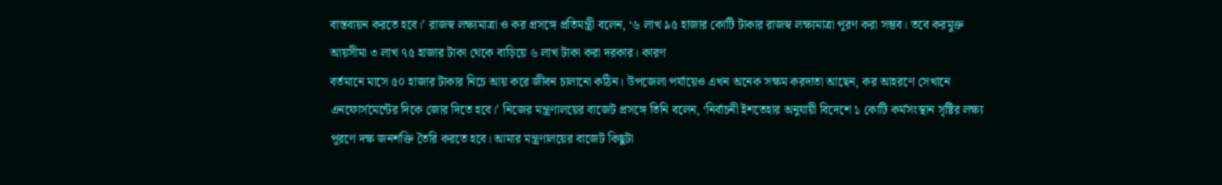বাস্তবায়ন করতে হবে।’ রাজস্ব লক্ষ্যমাত্রা ও কর প্রসঙ্গে প্রতিমন্ত্রী বলেন, ‘৬ লাখ ৯৫ হাজার কোটি টাকার রাজস্ব লক্ষ্যমাত্রা পূরণ করা সম্ভব। তবে করমুক্ত আয়সীমা ৩ লাখ ৭৫ হাজার টাকা থেকে বাড়িয়ে ৬ লাখ টাকা করা দরকার। কারণ
বর্তমানে মাসে ৫০ হাজার টাকার নিচে আয় করে জীবন চালানো কঠিন। উপজেলা পর্যায়েও এখন অনেক সক্ষম করদাতা আছেন, কর আহরণে সেখানে এনফোর্সমেন্টের দিকে জোর দিতে হবে।’ নিজের মন্ত্রণালয়ের বাজেট প্রসঙ্গে তিনি বলেন, ‘নির্বাচনী ইশতেহার অনুযায়ী বিদেশে ১ কোটি কর্মসংস্থান সৃষ্টির লক্ষ্য পূরণে দক্ষ জনশক্তি তৈরি করতে হবে। আমার মন্ত্রণালয়ের বাজেট কিছুটা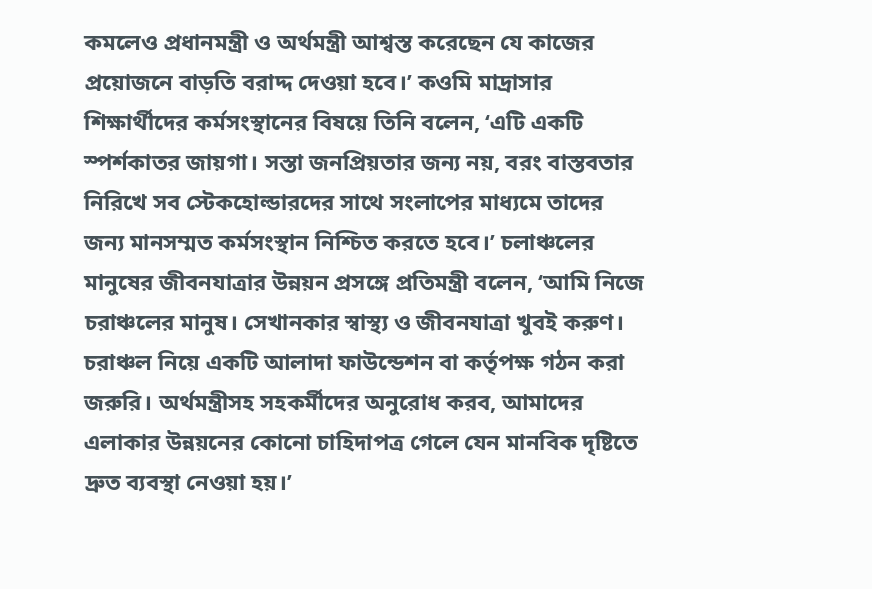কমলেও প্রধানমন্ত্রী ও অর্থমন্ত্রী আশ্বস্ত করেছেন যে কাজের প্রয়োজনে বাড়তি বরাদ্দ দেওয়া হবে।’ কওমি মাদ্রাসার শিক্ষার্থীদের কর্মসংস্থানের বিষয়ে তিনি বলেন, ‘এটি একটি স্পর্শকাতর জায়গা। সস্তা জনপ্রিয়তার জন্য নয়, বরং বাস্তবতার নিরিখে সব স্টেকহোল্ডারদের সাথে সংলাপের মাধ্যমে তাদের জন্য মানসম্মত কর্মসংস্থান নিশ্চিত করতে হবে।’ চলাঞ্চলের মানুষের জীবনযাত্রার উন্নয়ন প্রসঙ্গে প্রতিমন্ত্রী বলেন, ‘আমি নিজে
চরাঞ্চলের মানুষ। সেখানকার স্বাস্থ্য ও জীবনযাত্রা খুবই করুণ। চরাঞ্চল নিয়ে একটি আলাদা ফাউন্ডেশন বা কর্তৃপক্ষ গঠন করা জরুরি। অর্থমন্ত্রীসহ সহকর্মীদের অনুরোধ করব, আমাদের এলাকার উন্নয়নের কোনো চাহিদাপত্র গেলে যেন মানবিক দৃষ্টিতে দ্রুত ব্যবস্থা নেওয়া হয়।’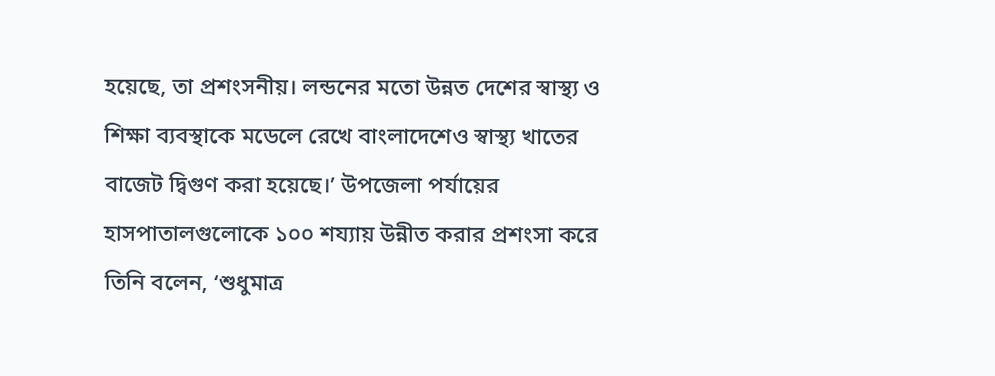হয়েছে, তা প্রশংসনীয়। লন্ডনের মতো উন্নত দেশের স্বাস্থ্য ও শিক্ষা ব্যবস্থাকে মডেলে রেখে বাংলাদেশেও স্বাস্থ্য খাতের বাজেট দ্বিগুণ করা হয়েছে।’ উপজেলা পর্যায়ের হাসপাতালগুলোকে ১০০ শয্যায় উন্নীত করার প্রশংসা করে তিনি বলেন, ‘শুধুমাত্র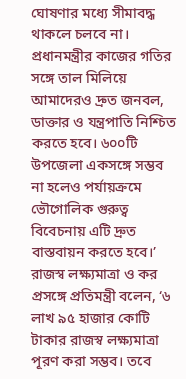ঘোষণার মধ্যে সীমাবদ্ধ থাকলে চলবে না। প্রধানমন্ত্রীর কাজের গতির সঙ্গে তাল মিলিয়ে আমাদেরও দ্রুত জনবল, ডাক্তার ও যন্ত্রপাতি নিশ্চিত করতে হবে। ৬০০টি উপজেলা একসঙ্গে সম্ভব না হলেও পর্যায়ক্রমে ভৌগোলিক গুরুত্ব বিবেচনায় এটি দ্রুত বাস্তবায়ন করতে হবে।’ রাজস্ব লক্ষ্যমাত্রা ও কর প্রসঙ্গে প্রতিমন্ত্রী বলেন, ‘৬ লাখ ৯৫ হাজার কোটি টাকার রাজস্ব লক্ষ্যমাত্রা পূরণ করা সম্ভব। তবে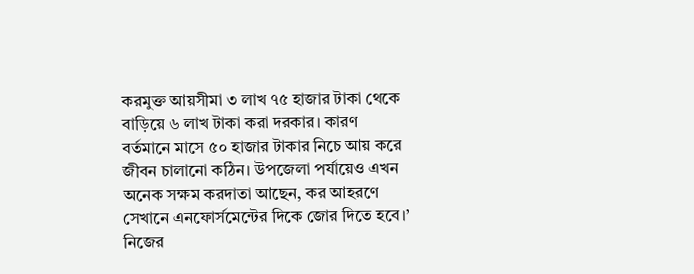করমুক্ত আয়সীমা ৩ লাখ ৭৫ হাজার টাকা থেকে বাড়িয়ে ৬ লাখ টাকা করা দরকার। কারণ
বর্তমানে মাসে ৫০ হাজার টাকার নিচে আয় করে জীবন চালানো কঠিন। উপজেলা পর্যায়েও এখন অনেক সক্ষম করদাতা আছেন, কর আহরণে সেখানে এনফোর্সমেন্টের দিকে জোর দিতে হবে।’ নিজের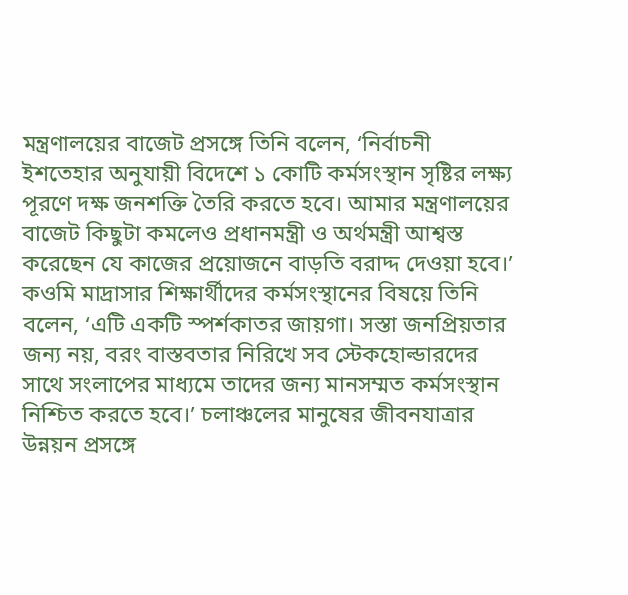মন্ত্রণালয়ের বাজেট প্রসঙ্গে তিনি বলেন, ‘নির্বাচনী ইশতেহার অনুযায়ী বিদেশে ১ কোটি কর্মসংস্থান সৃষ্টির লক্ষ্য পূরণে দক্ষ জনশক্তি তৈরি করতে হবে। আমার মন্ত্রণালয়ের বাজেট কিছুটা কমলেও প্রধানমন্ত্রী ও অর্থমন্ত্রী আশ্বস্ত করেছেন যে কাজের প্রয়োজনে বাড়তি বরাদ্দ দেওয়া হবে।’ কওমি মাদ্রাসার শিক্ষার্থীদের কর্মসংস্থানের বিষয়ে তিনি বলেন, ‘এটি একটি স্পর্শকাতর জায়গা। সস্তা জনপ্রিয়তার জন্য নয়, বরং বাস্তবতার নিরিখে সব স্টেকহোল্ডারদের সাথে সংলাপের মাধ্যমে তাদের জন্য মানসম্মত কর্মসংস্থান নিশ্চিত করতে হবে।’ চলাঞ্চলের মানুষের জীবনযাত্রার উন্নয়ন প্রসঙ্গে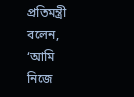প্রতিমন্ত্রী বলেন, ‘আমি নিজে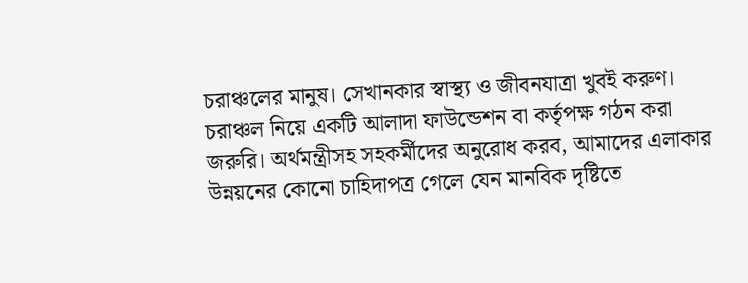চরাঞ্চলের মানুষ। সেখানকার স্বাস্থ্য ও জীবনযাত্রা খুবই করুণ। চরাঞ্চল নিয়ে একটি আলাদা ফাউন্ডেশন বা কর্তৃপক্ষ গঠন করা জরুরি। অর্থমন্ত্রীসহ সহকর্মীদের অনুরোধ করব, আমাদের এলাকার উন্নয়নের কোনো চাহিদাপত্র গেলে যেন মানবিক দৃষ্টিতে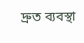দ্রুত ব্যবস্থা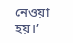নেওয়া হয়।’